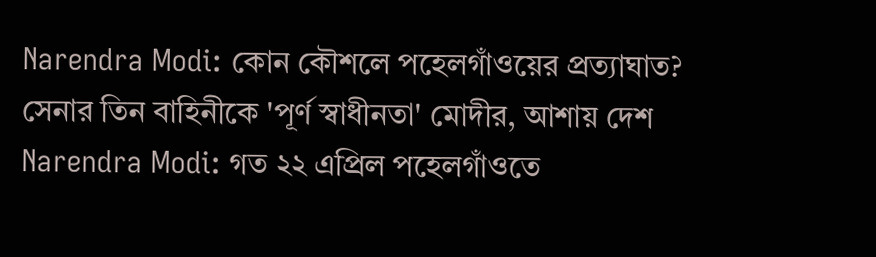Narendra Modi: কোন কৌশলে পহেলগাঁওয়ের প্রত্যাঘাত? সেনার তিন বাহিনীকে 'পূর্ণ স্বাধীনতা' মোদীর, আশায় দেশ
Narendra Modi: গত ২২ এপ্রিল পহেলগাঁওতে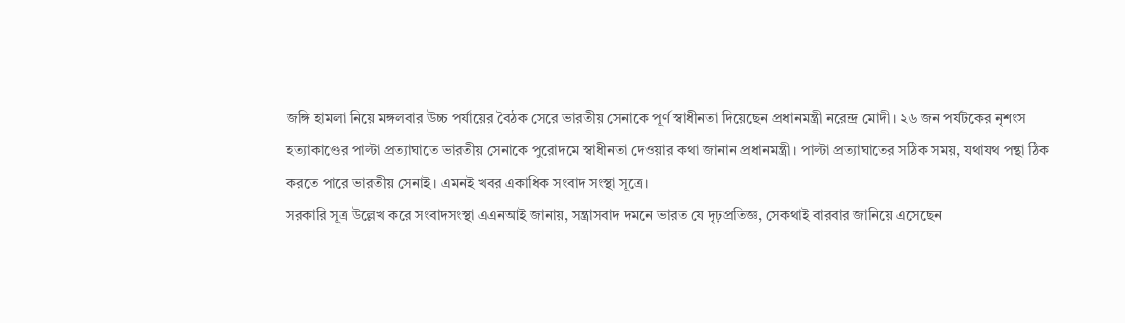জঙ্গি হামলা নিয়ে মঙ্গলবার উচ্চ পর্যায়ের বৈঠক সেরে ভারতীয় সেনাকে পূর্ণ স্বাধীনতা দিয়েছেন প্রধানমন্ত্রী নরেন্দ্র মোদী। ২৬ জন পর্যটকের নৃশংস হত্যাকাণ্ডের পাল্টা প্রত্যাঘাতে ভারতীয় সেনাকে পুরোদমে স্বাধীনতা দেওয়ার কথা জানান প্রধানমন্ত্রী। পাল্টা প্রত্যাঘাতের সঠিক সময়, যথাযথ পন্থা ঠিক করতে পারে ভারতীয় সেনাই। এমনই খবর একাধিক সংবাদ সংস্থা সূত্রে।
সরকারি সূত্র উল্লেখ করে সংবাদসংস্থা এএনআই জানায়, সন্ত্রাসবাদ দমনে ভারত যে দৃঢ়প্রতিজ্ঞ, সেকথাই বারবার জানিয়ে এসেছেন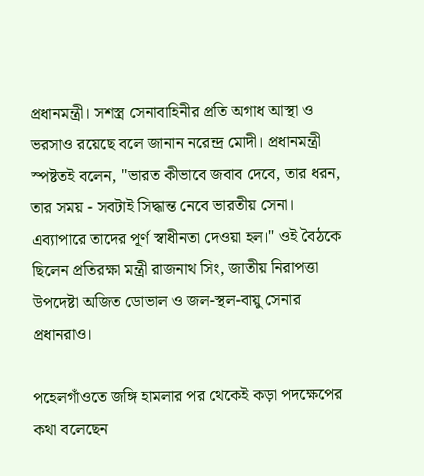প্রধানমন্ত্রী। সশস্ত্র সেনাবাহিনীর প্রতি অগাধ আস্থা ও ভরসাও রয়েছে বলে জানান নরেন্দ্র মোদী। প্রধানমন্ত্রী স্পষ্টতই বলেন, "ভারত কীভাবে জবাব দেবে, তার ধরন, তার সময় - সবটাই সিদ্ধান্ত নেবে ভারতীয় সেনা। এব্যাপারে তাদের পূর্ণ স্বাধীনতা দেওয়া হল।" ওই বৈঠকে ছিলেন প্রতিরক্ষা মন্ত্রী রাজনাথ সিং, জাতীয় নিরাপত্তা উপদেষ্টা অজিত ডোভাল ও জল-স্থল-বায়ু সেনার প্রধানরাও।

পহেলগাঁওতে জঙ্গি হামলার পর থেকেই কড়া পদক্ষেপের কথা বলেছেন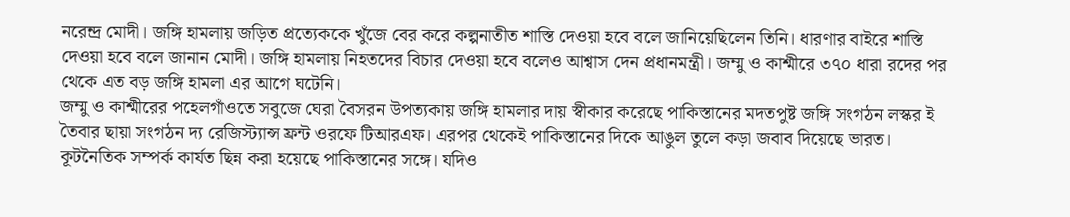নরেন্দ্র মোদী। জঙ্গি হামলায় জড়িত প্রত্যেককে খুঁজে বের করে কল্পনাতীত শাস্তি দেওয়া হবে বলে জানিয়েছিলেন তিনি। ধারণার বাইরে শাস্তি দেওয়া হবে বলে জানান মোদী। জঙ্গি হামলায় নিহতদের বিচার দেওয়া হবে বলেও আশ্বাস দেন প্রধানমন্ত্রী। জম্মু ও কাশ্মীরে ৩৭০ ধারা রদের পর থেকে এত বড় জঙ্গি হামলা এর আগে ঘটেনি।
জম্মু ও কাশ্মীরের পহেলগাঁওতে সবুজে ঘেরা বৈসরন উপত্যকায় জঙ্গি হামলার দায় স্বীকার করেছে পাকিস্তানের মদতপুষ্ট জঙ্গি সংগঠন লস্কর ই তৈবার ছায়া সংগঠন দ্য রেজিস্ট্যান্স ফ্রন্ট ওরফে টিআরএফ। এরপর থেকেই পাকিস্তানের দিকে আঙুল তুলে কড়া জবাব দিয়েছে ভারত। কূটনৈতিক সম্পর্ক কার্যত ছিন্ন করা হয়েছে পাকিস্তানের সঙ্গে। যদিও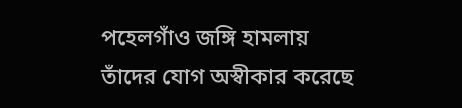পহেলগাঁও জঙ্গি হামলায় তাঁদের যোগ অস্বীকার করেছে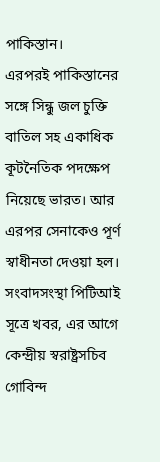পাকিস্তান।
এরপরই পাকিস্তানের সঙ্গে সিন্ধু জল চুক্তি বাতিল সহ একাধিক কূটনৈতিক পদক্ষেপ নিয়েছে ভারত। আর এরপর সেনাকেও পূর্ণ স্বাধীনতা দেওয়া হল। সংবাদসংস্থা পিটিআই সূত্রে খবর, এর আগে কেন্দ্রীয় স্বরাষ্ট্রসচিব গোবিন্দ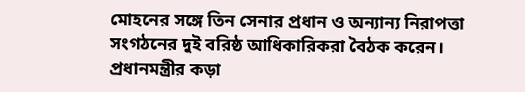মোহনের সঙ্গে তিন সেনার প্রধান ও অন্যান্য নিরাপত্তা সংগঠনের দুই বরিষ্ঠ আধিকারিকরা বৈঠক করেন।
প্রধানমন্ত্রীর কড়া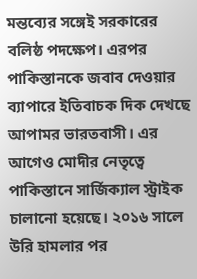মন্তব্যের সঙ্গেই সরকারের বলিষ্ঠ পদক্ষেপ। এরপর পাকিস্তানকে জবাব দেওয়ার ব্যাপারে ইতিবাচক দিক দেখছে আপামর ভারতবাসী। এর আগেও মোদীর নেতৃত্বে পাকিস্তানে সার্জিক্যাল স্ট্রাইক চালানো হয়েছে। ২০১৬ সালে উরি হামলার পর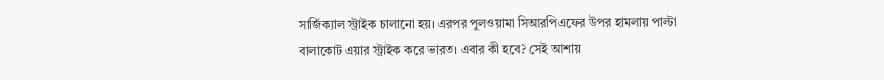সার্জিক্যাল স্ট্রাইক চালানো হয়। এরপর পুলওয়ামা সিআরপিএফের উপর হামলায় পাল্টা বালাকোট এয়ার স্ট্রাইক করে ভারত। এবার কী হবে? সেই আশায়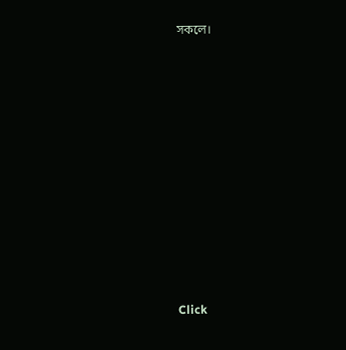সকলে।












Click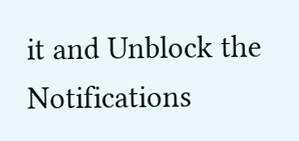it and Unblock the Notifications